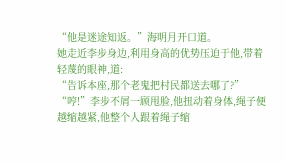“他是迷途知返。”海明月开口道。
她走近李步身边,利用身高的优势压迫于他,带着轻蔑的眼神,道:
“告诉本座,那个老鬼把村民都送去哪了?”
“哼!”李步不屑一顾甩脸,他扭动着身体,绳子便越缩越紧,他整个人跟着绳子缩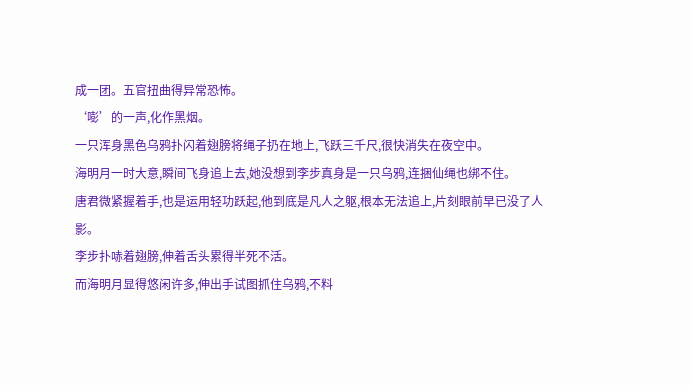成一团。五官扭曲得异常恐怖。
‘嘭’的一声,化作黑烟。
一只浑身黑色乌鸦扑闪着翅膀将绳子扔在地上,飞跃三千尺,很快消失在夜空中。
海明月一时大意,瞬间飞身追上去,她没想到李步真身是一只乌鸦,连捆仙绳也绑不住。
唐君微紧握着手,也是运用轻功跃起,他到底是凡人之躯,根本无法追上,片刻眼前早已没了人影。
李步扑哧着翅膀,伸着舌头累得半死不活。
而海明月显得悠闲许多,伸出手试图抓住乌鸦,不料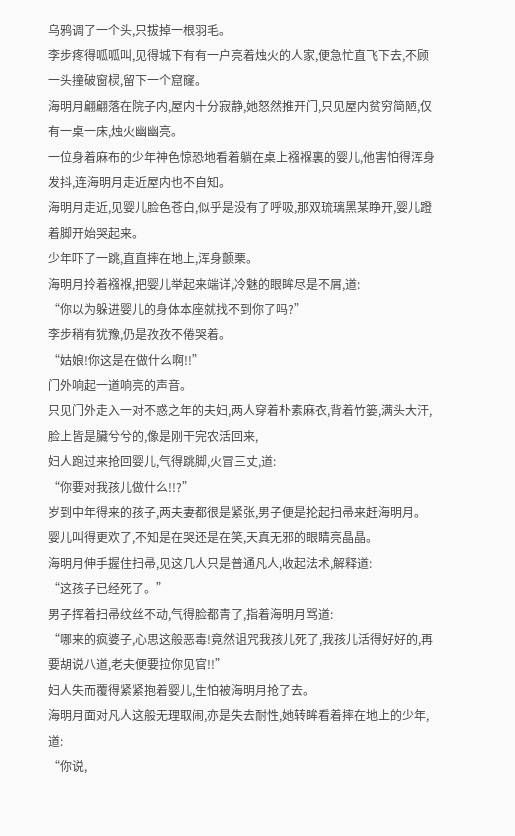乌鸦调了一个头,只拔掉一根羽毛。
李步疼得呱呱叫,见得城下有有一户亮着烛火的人家,便急忙直飞下去,不顾一头撞破窗棂,留下一个窟窿。
海明月翩翩落在院子内,屋内十分寂静,她怒然推开门,只见屋内贫穷简陋,仅有一桌一床,烛火幽幽亮。
一位身着麻布的少年神色惊恐地看着躺在桌上襁褓裏的婴儿,他害怕得浑身发抖,连海明月走近屋内也不自知。
海明月走近,见婴儿脸色苍白,似乎是没有了呼吸,那双琉璃黑某睁开,婴儿蹬着脚开始哭起来。
少年吓了一跳,直直摔在地上,浑身颤栗。
海明月拎着襁褓,把婴儿举起来端详,冷魅的眼眸尽是不屑,道:
“你以为躲进婴儿的身体本座就找不到你了吗?”
李步稍有犹豫,仍是孜孜不倦哭着。
“姑娘!你这是在做什么啊!!”
门外响起一道响亮的声音。
只见门外走入一对不惑之年的夫妇,两人穿着朴素麻衣,背着竹篓,满头大汗,脸上皆是臟兮兮的,像是刚干完农活回来,
妇人跑过来抢回婴儿,气得跳脚,火冒三丈,道:
“你要对我孩儿做什么!!?”
岁到中年得来的孩子,两夫妻都很是紧张,男子便是抡起扫帚来赶海明月。
婴儿叫得更欢了,不知是在哭还是在笑,天真无邪的眼睛亮晶晶。
海明月伸手握住扫帚,见这几人只是普通凡人,收起法术,解释道:
“这孩子已经死了。”
男子挥着扫帚纹丝不动,气得脸都青了,指着海明月骂道:
“哪来的疯婆子,心思这般恶毒!竟然诅咒我孩儿死了,我孩儿活得好好的,再要胡说八道,老夫便要拉你见官!!”
妇人失而覆得紧紧抱着婴儿,生怕被海明月抢了去。
海明月面对凡人这般无理取闹,亦是失去耐性,她转眸看着摔在地上的少年,道:
“你说,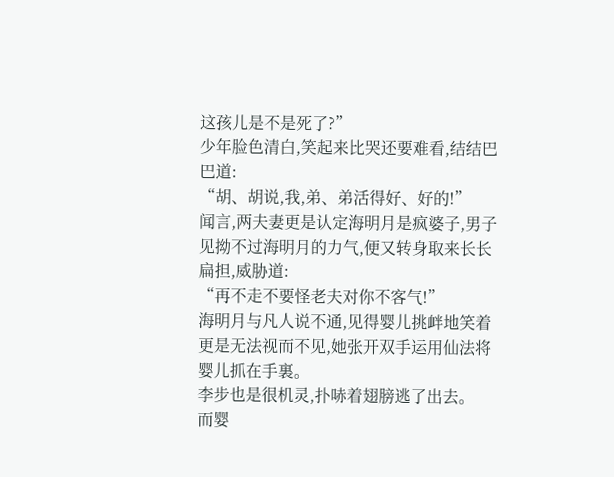这孩儿是不是死了?”
少年脸色清白,笑起来比哭还要难看,结结巴巴道:
“胡、胡说,我,弟、弟活得好、好的!”
闻言,两夫妻更是认定海明月是疯婆子,男子见拗不过海明月的力气,便又转身取来长长扁担,威胁道:
“再不走不要怪老夫对你不客气!”
海明月与凡人说不通,见得婴儿挑衅地笑着更是无法视而不见,她张开双手运用仙法将婴儿抓在手裏。
李步也是很机灵,扑哧着翅膀逃了出去。
而婴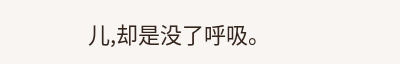儿,却是没了呼吸。